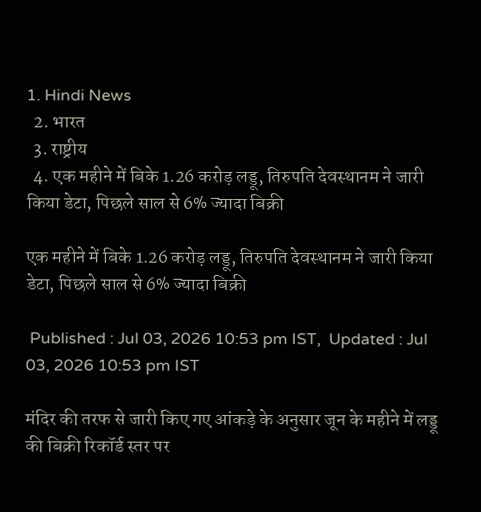1. Hindi News
  2. भारत
  3. राष्ट्रीय
  4. एक महीने में बिके 1.26 करोड़ लड्डू, तिरुपति देवस्थानम ने जारी किया डेटा, पिछले साल से 6% ज्यादा बिक्री

एक महीने में बिके 1.26 करोड़ लड्डू, तिरुपति देवस्थानम ने जारी किया डेटा, पिछले साल से 6% ज्यादा बिक्री

 Published : Jul 03, 2026 10:53 pm IST,  Updated : Jul 03, 2026 10:53 pm IST

मंदिर की तरफ से जारी किए गए आंकड़े के अनुसार जून के महीने में लड्डू की बिक्री रिकॉर्ड स्तर पर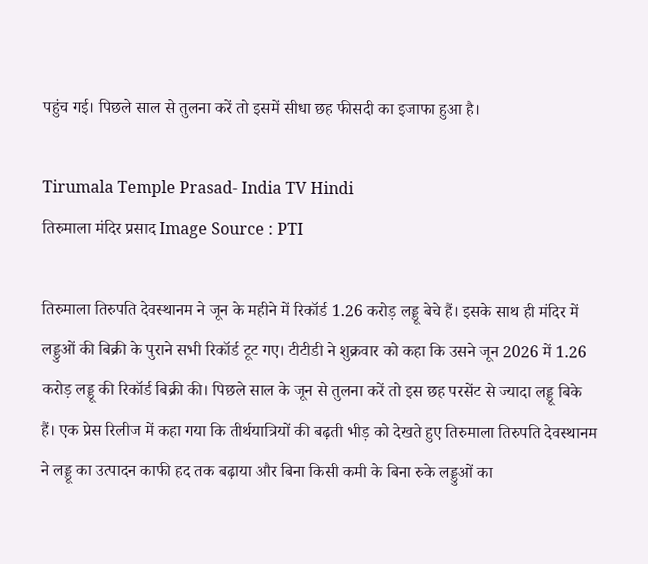पहुंच गई। पिछले साल से तुलना करें तो इसमें सीधा छह फीसदी का इजाफा हुआ है।

Tirumala Temple Prasad- India TV Hindi
तिरुमाला मंदिर प्रसाद Image Source : PTI

तिरुमाला तिरुपति देवस्थानम ने जून के महीने में रिकॉर्ड 1.26 करोड़ लड्डू बेचे हैं। इसके साथ ही मंदिर में लड्डुओं की बिक्री के पुराने सभी रिकॉर्ड टूट गए। टीटीडी ने शुक्रवार को कहा कि उसने जून 2026 में 1.26 करोड़ लड्डू की रिकॉर्ड बिक्री की। पिछले साल के जून से तुलना करें तो इस छह परसेंट से ज्यादा लड्डू बिके हैं। एक प्रेस रिलीज में कहा गया कि तीर्थयात्रियों की बढ़ती भीड़ को देखते हुए तिरुमाला तिरुपति देवस्थानम ने लड्डू का उत्पादन काफी हद तक बढ़ाया और बिना किसी कमी के बिना रुके लड्डुओं का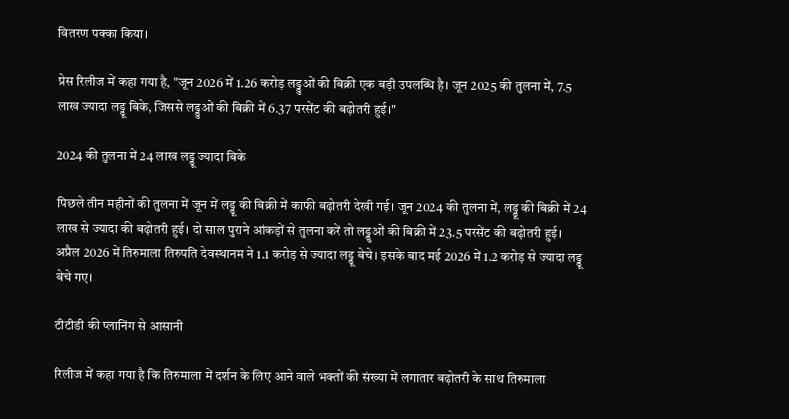वितरण पक्का किया।

प्रेस रिलीज में कहा गया है, "जून 2026 में 1.26 करोड़ लड्डुओं की बिक्री एक बड़ी उपलब्धि है। जून 2025 की तुलना में, 7.5 लाख ज्यादा लड्डू बिके, जिससे लड्डुओं की बिक्री में 6.37 परसेंट की बढ़ोतरी हुई।"

2024 की तुलना में 24 लाख लड्डू ज्यादा बिके

पिछले तीन महीनों की तुलना में जून में लड्डू की बिक्री में काफी बढ़ोतरी देखी गई। जून 2024 की तुलना में, लड्डू की बिक्री में 24 लाख से ज्यादा की बढ़ोतरी हुई। दो साल पुराने आंकड़ों से तुलना करें तो लड्डुओं की बिक्री में 23.5 परसेंट की बढ़ोतरी हुई। अप्रैल 2026 में तिरुमाला तिरुपति देवस्थानम ने 1.1 करोड़ से ज्यादा लड्डू बेचे। इसके बाद मई 2026 में 1.2 करोड़ से ज्यादा लड्डू बेचे गए।

टीटीडी की प्लानिंग से आसानी

रिलीज में कहा गया है कि तिरुमाला में दर्शन के लिए आने वाले भक्तों की संख्या में लगातार बढ़ोतरी के साथ तिरुमाला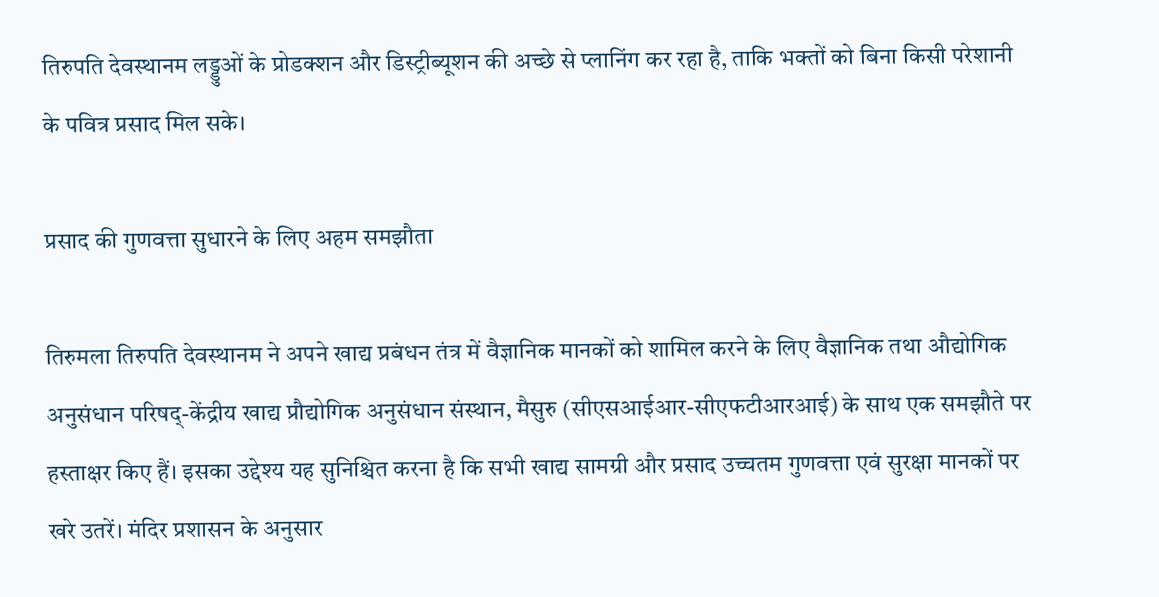तिरुपति देवस्थानम लड्डुओं के प्रोडक्शन और डिस्ट्रीब्यूशन की अच्छे से प्लानिंग कर रहा है, ताकि भक्तों को बिना किसी परेशानी के पवित्र प्रसाद मिल सके।

प्रसाद की गुणवत्ता सुधारने के लिए अहम समझौता

तिरुमला तिरुपति देवस्थानम ने अपने खाद्य प्रबंधन तंत्र में वैज्ञानिक मानकों को शामिल करने के लिए वैज्ञानिक तथा औद्योगिक अनुसंधान परिषद्-केंद्रीय खाद्य प्रौद्योगिक अनुसंधान संस्थान, मैसुरु (सीएसआईआर-सीएफटीआरआई) के साथ एक समझौते पर हस्ताक्षर किए हैं। इसका उद्देश्य यह सुनिश्चित करना है कि सभी खाद्य सामग्री और प्रसाद उच्चतम गुणवत्ता एवं सुरक्षा मानकों पर खरे उतरें। मंदिर प्रशासन के अनुसार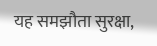यह समझौता सुरक्षा,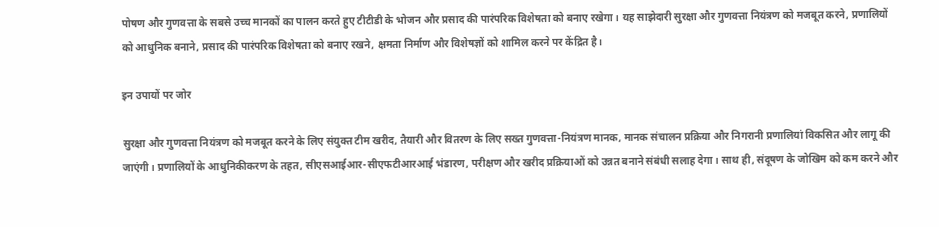पोषण और गुणवत्ता के सबसे उच्च मानकों का पालन करते हुए टीटीडी के भोजन और प्रसाद की पारंपरिक विशेषता को बनाए रखेगा। यह साझेदारी सुरक्षा और गुणवत्ता नियंत्रण को मजबूत करने, प्रणालियों को आधुनिक बनाने, प्रसाद की पारंपरिक विशेषता को बनाए रखने, क्षमता निर्माण और विशेषज्ञों को शामिल करने पर केंद्रित है।

इन उपायों पर जोर

सुरक्षा और गुणवत्ता नियंत्रण को मजबूत करने के लिए संयुक्त टीम खरीद, तैयारी और वितरण के लिए सख्त गुणवत्ता-नियंत्रण मानक, मानक संचालन प्रक्रिया और निगरानी प्रणालियां विकसित और लागू की जाएंगी। प्रणालियों के आधुनिकीकरण के तहत, सीएसआईआर-सीएफटीआरआई भंडारण, परीक्षण और खरीद प्रक्रियाओं को उन्नत बनाने संबंधी सलाह देगा। साथ ही, संदूषण के जोखिम को कम करने और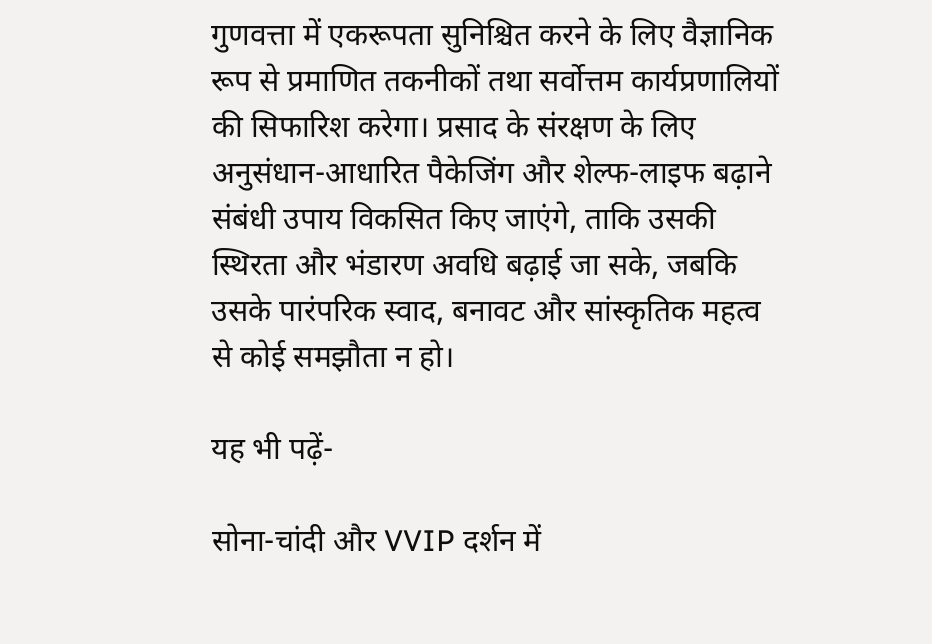गुणवत्ता में एकरूपता सुनिश्चित करने के लिए वैज्ञानिक रूप से प्रमाणित तकनीकों तथा सर्वोत्तम कार्यप्रणालियों की सिफारिश करेगा। प्रसाद के संरक्षण के लिए अनुसंधान-आधारित पैकेजिंग और शेल्फ-लाइफ बढ़ाने संबंधी उपाय विकसित किए जाएंगे, ताकि उसकी स्थिरता और भंडारण अवधि बढ़ाई जा सके, जबकि उसके पारंपरिक स्वाद, बनावट और सांस्कृतिक महत्व से कोई समझौता न हो।

यह भी पढ़ें-

सोना-चांदी और VVIP दर्शन में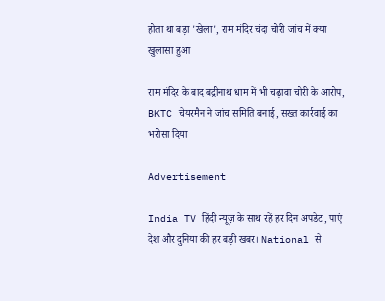होता था बड़ा 'खेला', राम मंदिर चंदा चोरी जांच में क्या खुलासा हुआ

राम मंदिर के बाद बद्रीनाथ धाम में भी चढ़ावा चोरी के आरोप, BKTC चेयरमैन ने जांच समिति बनाई, सख्त कार्रवाई का भरोसा दिया

Advertisement

India TV हिंदी न्यूज़ के साथ रहें हर दिन अपडेट, पाएं देश और दुनिया की हर बड़ी खबर। National से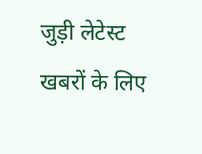जुड़ी लेटेस्ट खबरों के लिए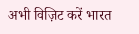अभी विज़िट करें भारत